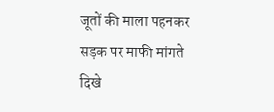जूतों की माला पहनकर सड़क पर माफी मांगते दिखे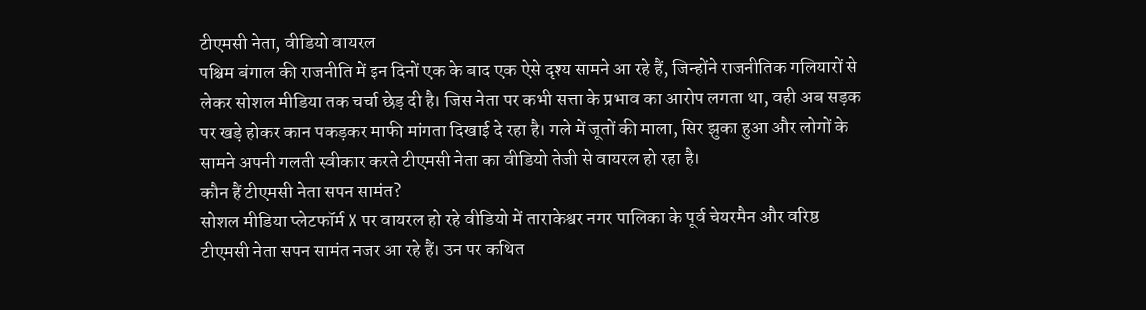टीएमसी नेता, वीडियो वायरल
पश्चिम बंगाल की राजनीति में इन दिनों एक के बाद एक ऐसे दृश्य सामने आ रहे हैं, जिन्होंने राजनीतिक गलियारों से लेकर सोशल मीडिया तक चर्चा छेड़ दी है। जिस नेता पर कभी सत्ता के प्रभाव का आरोप लगता था, वही अब सड़क पर खड़े होकर कान पकड़कर माफी मांगता दिखाई दे रहा है। गले में जूतों की माला, सिर झुका हुआ और लोगों के सामने अपनी गलती स्वीकार करते टीएमसी नेता का वीडियो तेजी से वायरल हो रहा है।
कौन हैं टीएमसी नेता सपन सामंत?
सोशल मीडिया प्लेटफॉर्म X पर वायरल हो रहे वीडियो में ताराकेश्वर नगर पालिका के पूर्व चेयरमैन और वरिष्ठ टीएमसी नेता सपन सामंत नजर आ रहे हैं। उन पर कथित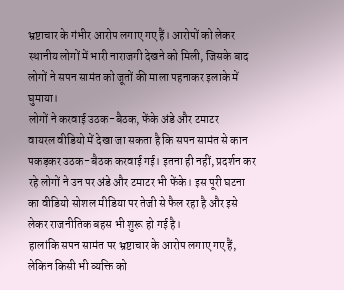भ्रष्टाचार के गंभीर आरोप लगाए गए हैं। आरोपों को लेकर स्थानीय लोगों में भारी नाराजगी देखने को मिली, जिसके बाद लोगों ने सपन सामंत को जूतों की माला पहनाकर इलाके में घुमाया।
लोगों ने करवाई उठक-बैठक, फेंके अंडे और टमाटर
वायरल वीडियो में देखा जा सकता है कि सपन सामंत से कान पकड़कर उठक-बैठक करवाई गई। इतना ही नहीं, प्रदर्शन कर रहे लोगों ने उन पर अंडे और टमाटर भी फेंके। इस पूरी घटना का वीडियो सोशल मीडिया पर तेजी से फैल रहा है और इसे लेकर राजनीतिक बहस भी शुरू हो गई है।
हालांकि सपन सामंत पर भ्रष्टाचार के आरोप लगाए गए हैं, लेकिन किसी भी व्यक्ति को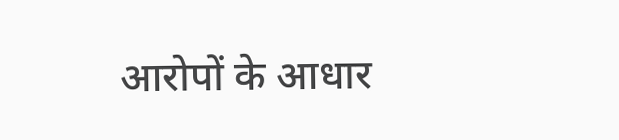आरोपों के आधार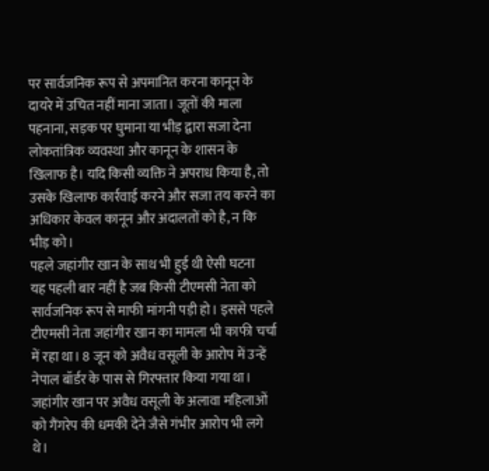पर सार्वजनिक रूप से अपमानित करना कानून के दायरे में उचित नहीं माना जाता। जूतों की माला पहनाना, सड़क पर घुमाना या भीड़ द्वारा सजा देना लोकतांत्रिक व्यवस्था और कानून के शासन के खिलाफ है। यदि किसी व्यक्ति ने अपराध किया है, तो उसके खिलाफ कार्रवाई करने और सजा तय करने का अधिकार केवल कानून और अदालतों को है, न कि भीड़ को।
पहले जहांगीर खान के साथ भी हुई थी ऐसी घटना
यह पहली बार नहीं है जब किसी टीएमसी नेता को सार्वजनिक रूप से माफी मांगनी पड़ी हो। इससे पहले टीएमसी नेता जहांगीर खान का मामला भी काफी चर्चा में रहा था। 8 जून को अवैध वसूली के आरोप में उन्हें नेपाल बॉर्डर के पास से गिरफ्तार किया गया था। जहांगीर खान पर अवैध वसूली के अलावा महिलाओं को गैंगरेप की धमकी देने जैसे गंभीर आरोप भी लगे थे।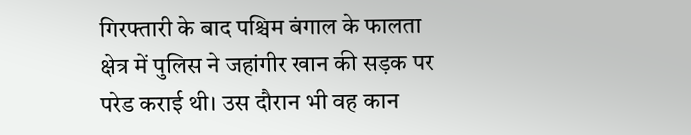गिरफ्तारी के बाद पश्चिम बंगाल के फालता क्षेत्र में पुलिस ने जहांगीर खान की सड़क पर परेड कराई थी। उस दौरान भी वह कान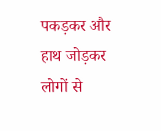पकड़कर और हाथ जोड़कर लोगों से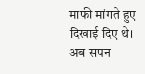माफी मांगते हुए दिखाई दिए थे। अब सपन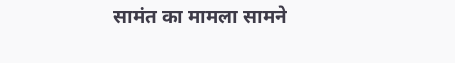सामंत का मामला सामने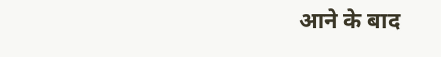आने के बाद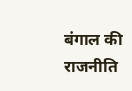बंगाल की राजनीति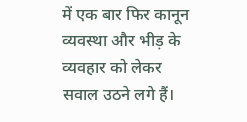में एक बार फिर कानून व्यवस्था और भीड़ के व्यवहार को लेकर सवाल उठने लगे हैं।